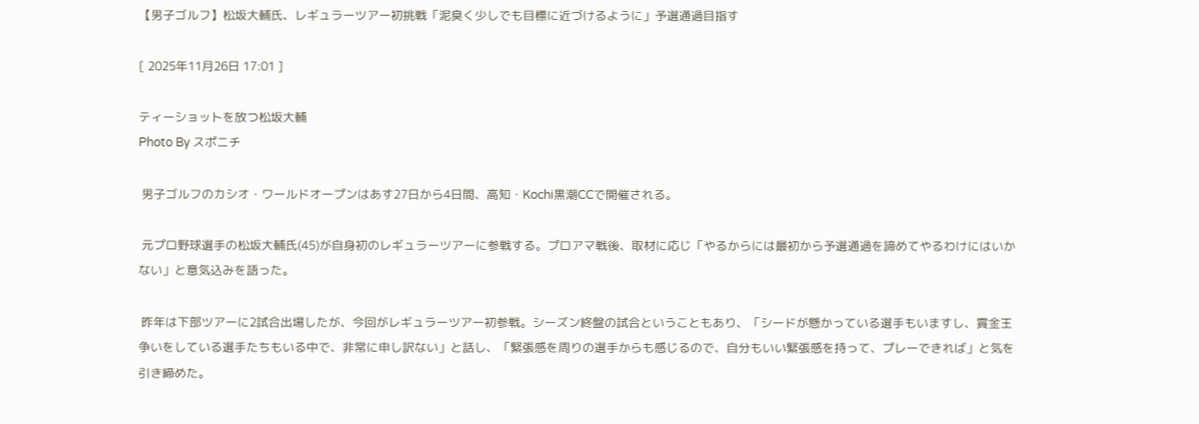【男子ゴルフ】松坂大輔氏、レギュラーツアー初挑戦「泥臭く少しでも目標に近づけるように」予選通過目指す

[ 2025年11月26日 17:01 ]

ティーショットを放つ松坂大輔
Photo By スポニチ

 男子ゴルフのカシオ・ワールドオープンはあす27日から4日間、高知・Kochi黒潮CCで開催される。

 元プロ野球選手の松坂大輔氏(45)が自身初のレギュラーツアーに参戦する。プロアマ戦後、取材に応じ「やるからには最初から予選通過を諦めてやるわけにはいかない」と意気込みを語った。

 昨年は下部ツアーに2試合出場したが、今回がレギュラーツアー初参戦。シーズン終盤の試合ということもあり、「シードが懸かっている選手もいますし、賞金王争いをしている選手たちもいる中で、非常に申し訳ない」と話し、「緊張感を周りの選手からも感じるので、自分もいい緊張感を持って、プレーできれば」と気を引き締めた。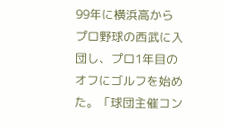99年に横浜高からプロ野球の西武に入団し、プロ1年目のオフにゴルフを始めた。「球団主催コン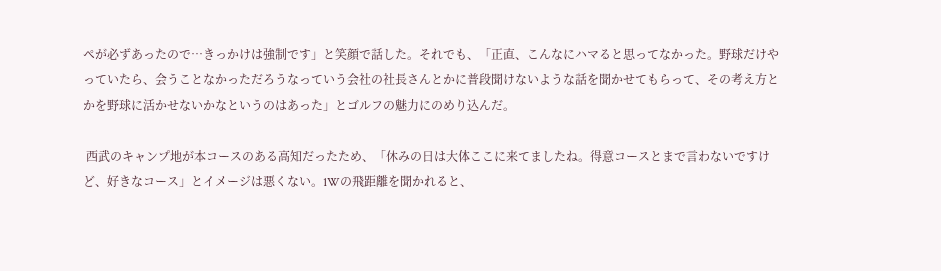ペが必ずあったので…きっかけは強制です」と笑顔で話した。それでも、「正直、こんなにハマると思ってなかった。野球だけやっていたら、会うことなかっただろうなっていう会社の社長さんとかに普段聞けないような話を聞かせてもらって、その考え方とかを野球に活かせないかなというのはあった」とゴルフの魅力にのめり込んだ。

 西武のキャンプ地が本コースのある高知だったため、「休みの日は大体ここに来てましたね。得意コースとまで言わないですけど、好きなコース」とイメージは悪くない。1Wの飛距離を聞かれると、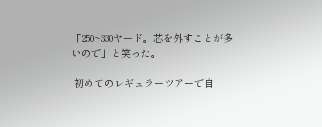「250~330ヤード。芯を外すことが多いので」と笑った。

 初めてのレギュラーツアーで自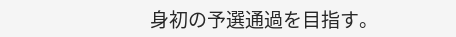身初の予選通過を目指す。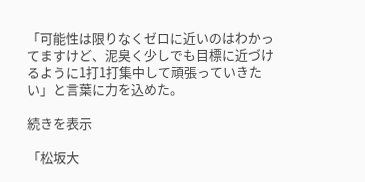「可能性は限りなくゼロに近いのはわかってますけど、泥臭く少しでも目標に近づけるように1打1打集中して頑張っていきたい」と言葉に力を込めた。

続きを表示

「松坂大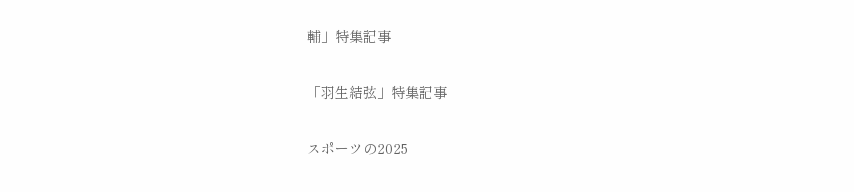輔」特集記事

「羽生結弦」特集記事

スポーツの2025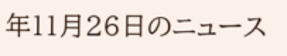年11月26日のニュース